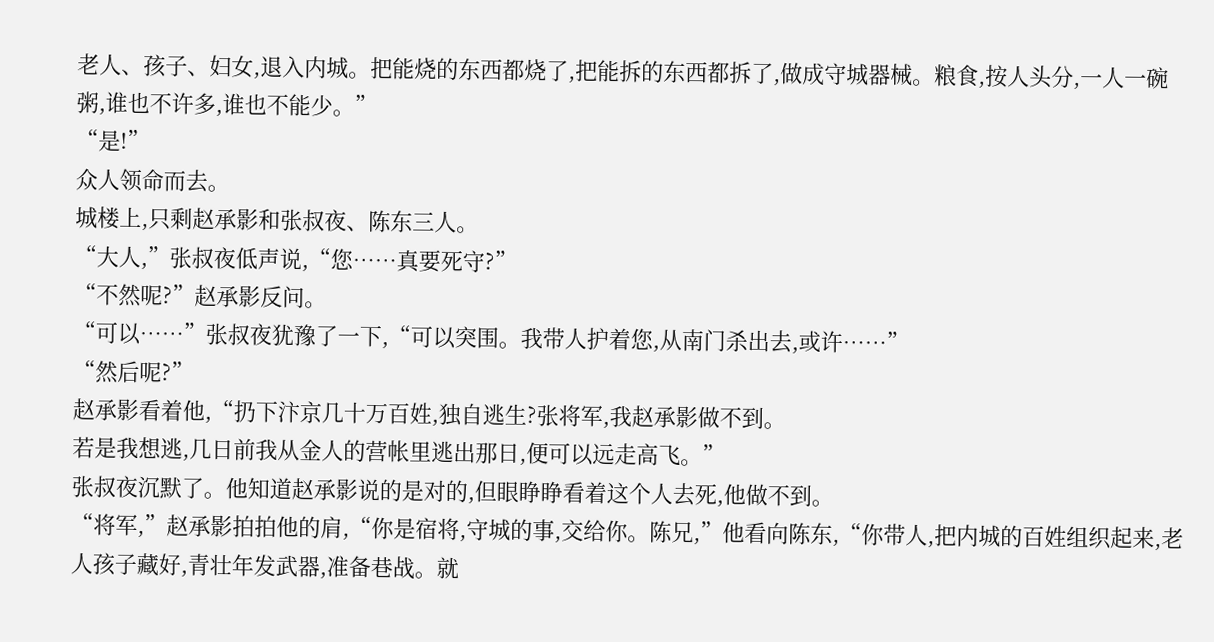老人、孩子、妇女,退入内城。把能烧的东西都烧了,把能拆的东西都拆了,做成守城器械。粮食,按人头分,一人一碗粥,谁也不许多,谁也不能少。”
“是!”
众人领命而去。
城楼上,只剩赵承影和张叔夜、陈东三人。
“大人,”张叔夜低声说,“您……真要死守?”
“不然呢?”赵承影反问。
“可以……”张叔夜犹豫了一下,“可以突围。我带人护着您,从南门杀出去,或许……”
“然后呢?”
赵承影看着他,“扔下汴京几十万百姓,独自逃生?张将军,我赵承影做不到。
若是我想逃,几日前我从金人的营帐里逃出那日,便可以远走高飞。”
张叔夜沉默了。他知道赵承影说的是对的,但眼睁睁看着这个人去死,他做不到。
“将军,”赵承影拍拍他的肩,“你是宿将,守城的事,交给你。陈兄,”他看向陈东,“你带人,把内城的百姓组织起来,老人孩子藏好,青壮年发武器,准备巷战。就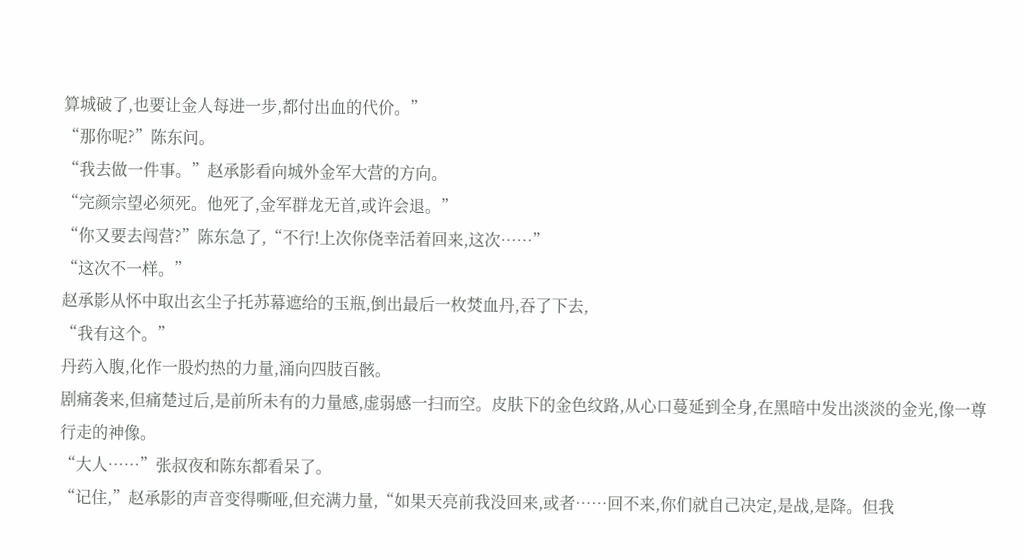算城破了,也要让金人每进一步,都付出血的代价。”
“那你呢?”陈东问。
“我去做一件事。”赵承影看向城外金军大营的方向。
“完颜宗望必须死。他死了,金军群龙无首,或许会退。”
“你又要去闯营?”陈东急了,“不行!上次你侥幸活着回来,这次……”
“这次不一样。”
赵承影从怀中取出玄尘子托苏幕遮给的玉瓶,倒出最后一枚焚血丹,吞了下去,
“我有这个。”
丹药入腹,化作一股灼热的力量,涌向四肢百骸。
剧痛袭来,但痛楚过后,是前所未有的力量感,虚弱感一扫而空。皮肤下的金色纹路,从心口蔓延到全身,在黑暗中发出淡淡的金光,像一尊行走的神像。
“大人……”张叔夜和陈东都看呆了。
“记住,”赵承影的声音变得嘶哑,但充满力量,“如果天亮前我没回来,或者……回不来,你们就自己决定,是战,是降。但我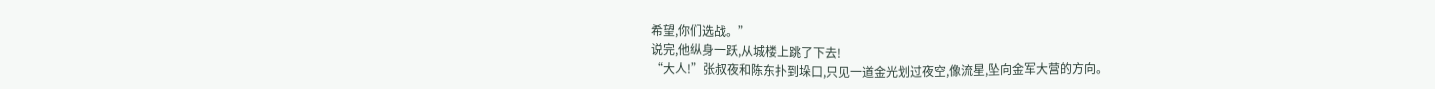希望,你们选战。”
说完,他纵身一跃,从城楼上跳了下去!
“大人!”张叔夜和陈东扑到垛口,只见一道金光划过夜空,像流星,坠向金军大营的方向。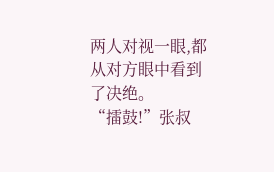两人对视一眼,都从对方眼中看到了决绝。
“擂鼓!”张叔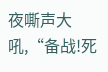夜嘶声大吼,“备战!死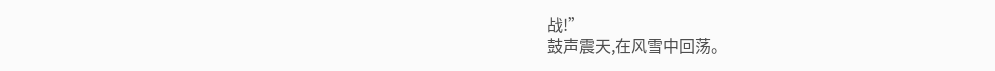战!”
鼓声震天,在风雪中回荡。